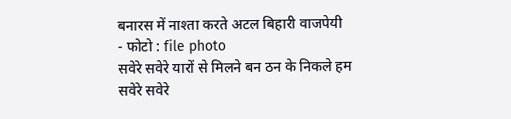बनारस में नाश्ता करते अटल बिहारी वाजपेयी
- फोटो : file photo
सवेरे सवेरे यारों से मिलने बन ठन के निकले हम
सवेरे सवेरे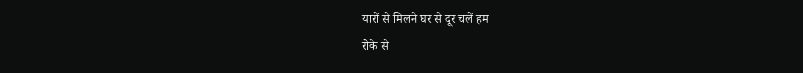यारों से मिलने घर से दूर चलें हम
रोके से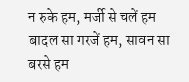न रुके हम, मर्जी से चलें हम
बादल सा गरजें हम, सावन सा बरसे हम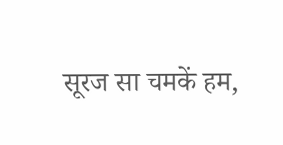सूरज सा चमकें हम,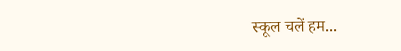स्कूल चलें हम...